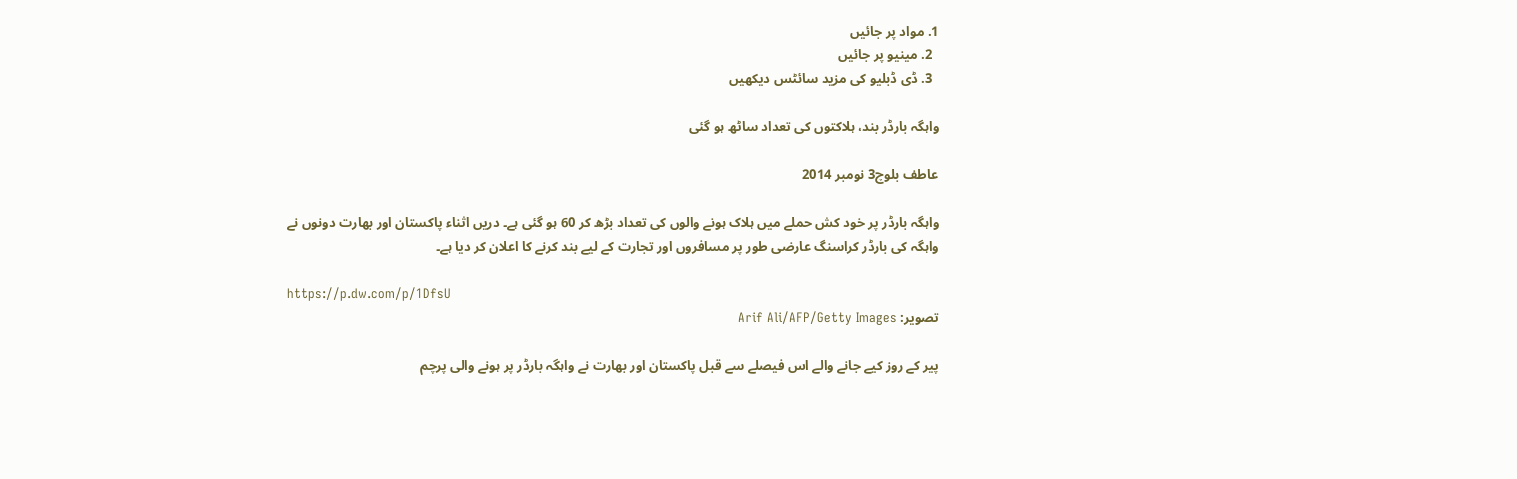1. مواد پر جائیں
  2. مینیو پر جائیں
  3. ڈی ڈبلیو کی مزید سائٹس دیکھیں

واہگہ بارڈر بند، ہلاکتوں کی تعداد ساٹھ ہو گئی

عاطف بلوچ3 نومبر 2014

واہگہ بارڈر پر خود کش حملے میں ہلاک ہونے والوں کی تعداد بڑھ کر 60 ہو گئی ہے۔ دریں اثناء پاکستان اور بھارت دونوں نے واہگہ کی بارڈر کراسنگ عارضی طور پر مسافروں اور تجارت کے لیے بند کرنے کا اعلان کر دیا ہے۔

https://p.dw.com/p/1DfsU
تصویر: Arif Ali/AFP/Getty Images

پیر کے روز کیے جانے والے اس فیصلے سے قبل پاکستان اور بھارت نے واہگہ بارڈر پر ہونے والی پرچم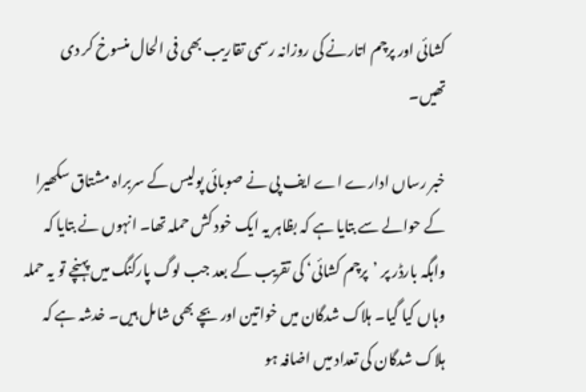کشائی اور پرچم اتارنے کی روزانہ رسمی تقاریب بھی فی الحال منسوخ کر دی تھیں۔

خبر رساں ادارے اے ایف پی نے صوبائی پولیس کے سربراہ مشتاق سکھیرا کے حوالے سے بتایا ہے کہ بظاہر یہ ایک خود کش حملہ تھا۔ انہوں نے بتایا کہ واہگہ بارڈر پر ’پرچم کشائی‘ کی تقریب کے بعد جب لوگ پارکنگ میں پہنچے تو یہ حملہ وہاں کیا گیا۔ ہلاک شدگان میں خواتین اور بچے بھی شامل ہیں۔ خدشہ ہے کہ ہلاک شدگان کی تعداد میں اضافہ ہو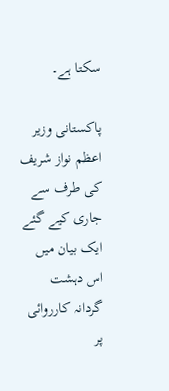سکتا ہے۔

پاکستانی وزیر اعظم نواز شریف کی طرف سے جاری کیے گئے ایک بیان میں اس دہشت گردانہ کارروائی پر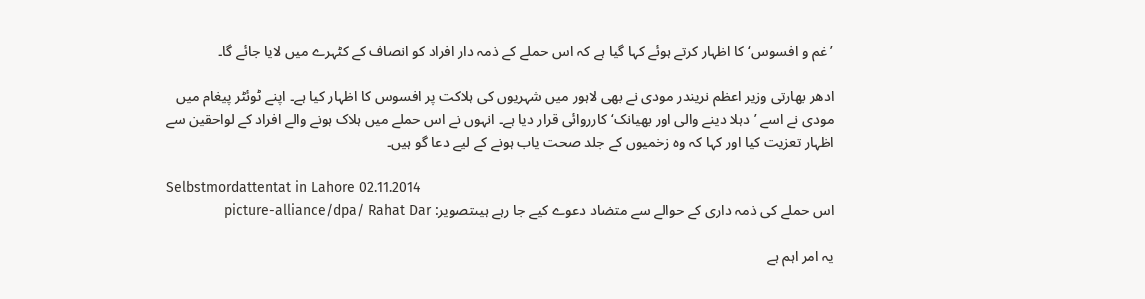’غم و افسوس‘ کا اظہار کرتے ہوئے کہا گیا ہے کہ اس حملے کے ذمہ دار افراد کو انصاف کے کٹہرے میں لایا جائے گا۔

ادھر بھارتی وزیر اعظم نریندر مودی نے بھی لاہور میں شہریوں کی ہلاکت پر افسوس کا اظہار کیا ہے۔ اپنے ٹوئٹر پیغام میں مودی نے اسے ’دہلا دینے والی اور بھیانک‘ کارروائی قرار دیا ہے۔ انہوں نے اس حملے میں ہلاک ہونے والے افراد کے لواحقین سے اظہار تعزیت کیا اور کہا کہ وہ زخمیوں کے جلد صحت یاب ہونے کے لیے دعا گو ہیں۔

Selbstmordattentat in Lahore 02.11.2014
اس حملے کی ذمہ داری کے حوالے سے متضاد دعوے کیے جا رہے ہیںتصویر: picture-alliance/dpa/ Rahat Dar

یہ امر اہم ہے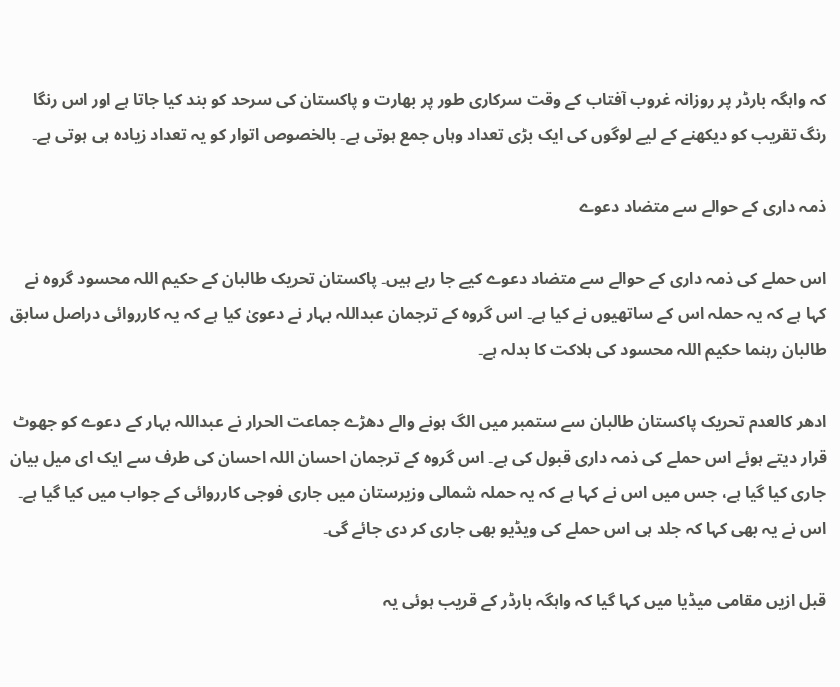کہ واہگہ بارڈر پر روزانہ غروب آفتاب کے وقت سرکاری طور پر بھارت و پاکستان کی سرحد کو بند کیا جاتا ہے اور اس رنگا رنگ تقریب کو دیکھنے کے لیے لوگوں کی ایک بڑی تعداد وہاں جمع ہوتی ہے۔ بالخصوص اتوار کو یہ تعداد زیادہ ہی ہوتی ہے۔

ذمہ داری کے حوالے سے متضاد دعوے

اس حملے کی ذمہ داری کے حوالے سے متضاد دعوے کیے جا رہے ہیں۔ پاکستان تحریک طالبان کے حکیم اللہ محسود گروہ نے کہا ہے کہ یہ حملہ اس کے ساتھیوں نے کیا ہے۔ اس گروہ کے ترجمان عبداللہ بہار نے دعویٰ کیا ہے کہ یہ کارروائی دراصل سابق طالبان رہنما حکیم اللہ محسود کی ہلاکت کا بدلہ ہے۔

ادھر کالعدم تحریک پاکستان طالبان سے ستمبر میں الگ ہونے والے دھڑے جماعت الحرار نے عبداللہ بہار کے دعوے کو جھوٹ قرار دیتے ہوئے اس حملے کی ذمہ داری قبول کی ہے۔ اس گروہ کے ترجمان احسان اللہ احسان کی طرف سے ایک ای میل بیان جاری کیا گیا ہے، جس میں اس نے کہا ہے کہ یہ حملہ شمالی وزیرستان میں جاری فوجی کارروائی کے جواب میں کیا گیا ہے۔ اس نے یہ بھی کہا کہ جلد ہی اس حملے کی ویڈیو بھی جاری کر دی جائے گی۔

قبل ازیں مقامی میڈیا میں کہا گیا کہ واہگہ بارڈر کے قریب ہوئی یہ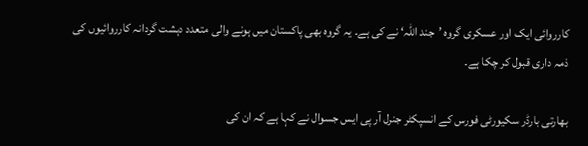کارروائی ایک اور عسکری گروہ ’جند اللہ‘ نے کی ہے۔ یہ گروہ بھی پاکستان میں ہونے والی متعدد دہشت گردانہ کارروائیوں کی ذمہ داری قبول کر چکا ہے۔

بھارتی بارڈر سکیورٹی فورس کے انسپکٹر جنرل آر پی ایس جسوال نے کہا ہے کہ ان کی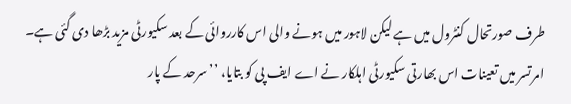طرف صورتحال کنٹرول میں ہے لیکن لاہور میں ہونے والی اس کارروائی کے بعد سکیورٹی مزید بڑھا دی گئی ہے۔ امرتسر میں تعینات اس بھارتی سکیورٹی اہلکار نے اے ایف پی کو بتایا، ’’سرحد کے پار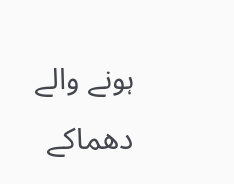ہونے والے دھماکے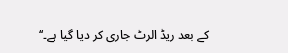کے بعد ریڈ الرٹ جاری کر دیا گیا ہے۔‘‘